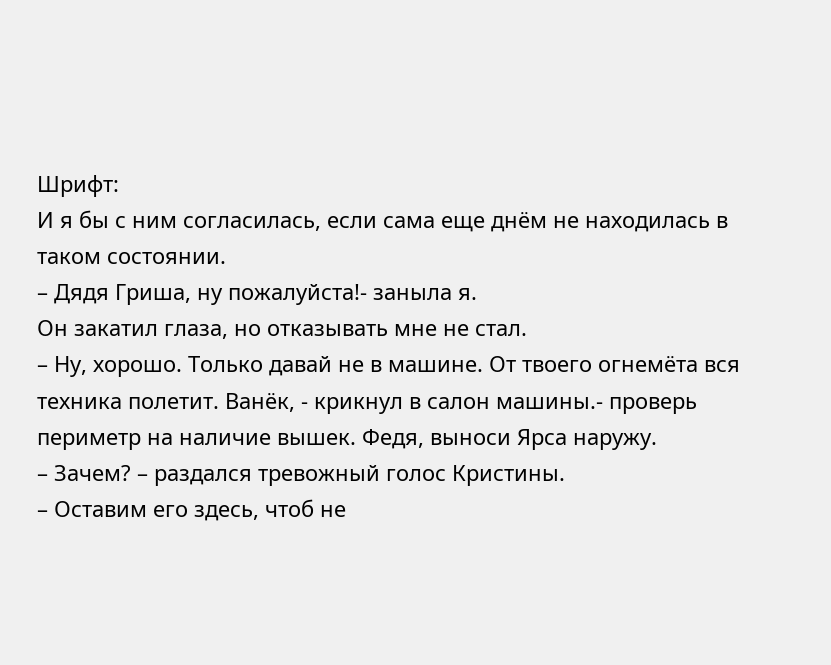Шрифт:
И я бы с ним согласилась, если сама еще днём не находилась в таком состоянии.
– Дядя Гриша, ну пожалуйста!- заныла я.
Он закатил глаза, но отказывать мне не стал.
– Ну, хорошо. Только давай не в машине. От твоего огнемёта вся техника полетит. Ванёк, - крикнул в салон машины.- проверь периметр на наличие вышек. Федя, выноси Ярса наружу.
– Зачем? – раздался тревожный голос Кристины.
– Оставим его здесь, чтоб не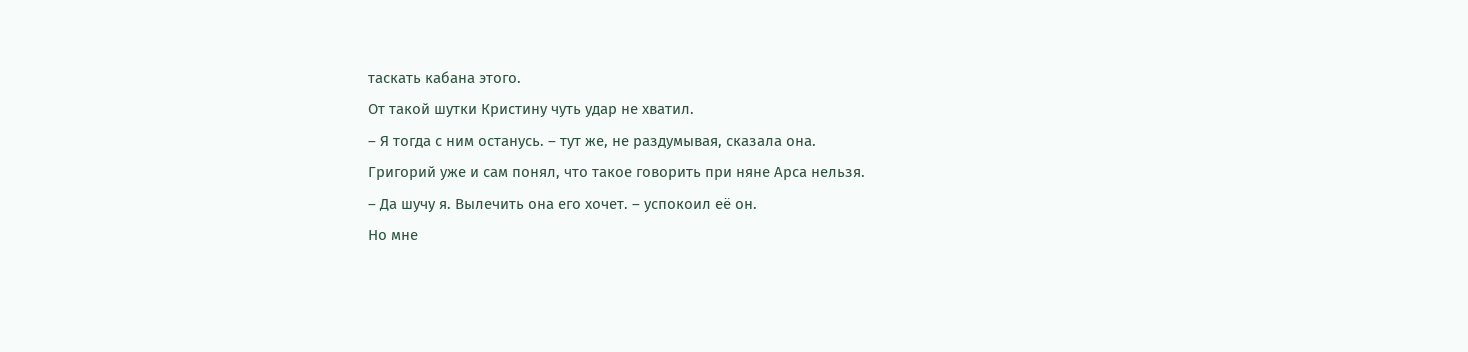таскать кабана этого.
От такой шутки Кристину чуть удар не хватил.
– Я тогда с ним останусь. – тут же, не раздумывая, сказала она.
Григорий уже и сам понял, что такое говорить при няне Арса нельзя.
– Да шучу я. Вылечить она его хочет. – успокоил её он.
Но мне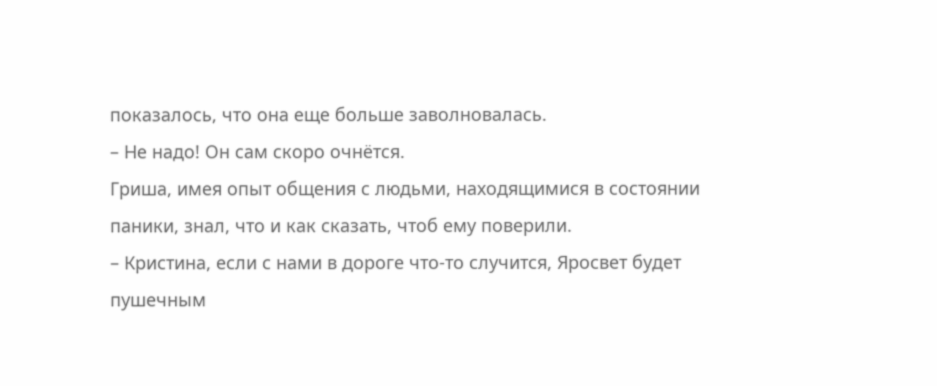показалось, что она еще больше заволновалась.
– Не надо! Он сам скоро очнётся.
Гриша, имея опыт общения с людьми, находящимися в состоянии паники, знал, что и как сказать, чтоб ему поверили.
– Кристина, если с нами в дороге что-то случится, Яросвет будет пушечным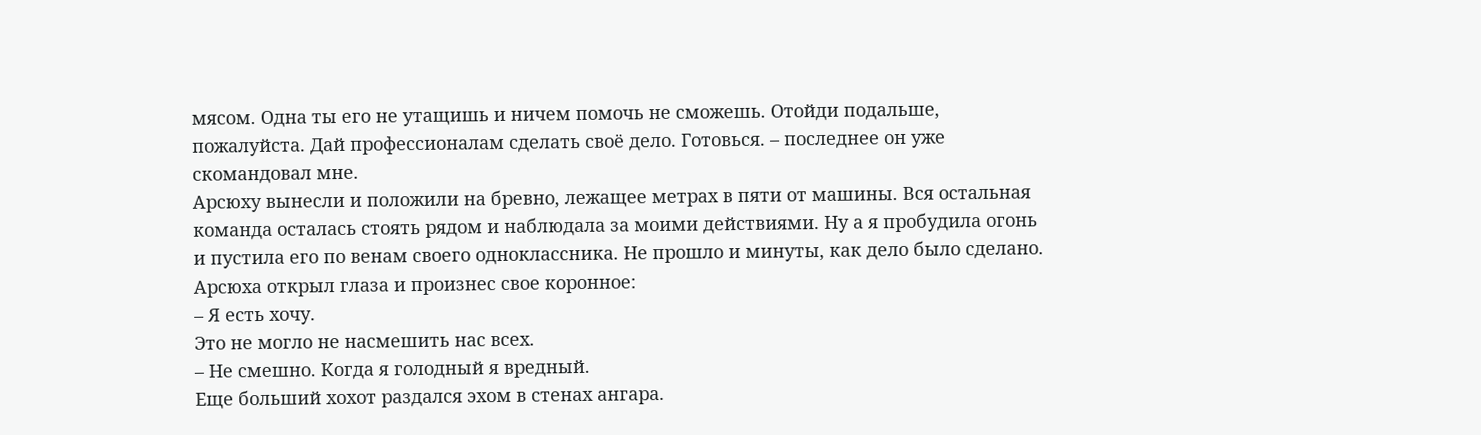мясом. Одна ты его не утащишь и ничем помочь не сможешь. Отойди подальше, пожалуйста. Дай профессионалам сделать своё дело. Готовься. – последнее он уже скомандовал мне.
Арсюху вынесли и положили на бревно, лежащее метрах в пяти от машины. Вся остальная команда осталась стоять рядом и наблюдала за моими действиями. Ну а я пробудила огонь и пустила его по венам своего одноклассника. Не прошло и минуты, как дело было сделано. Арсюха открыл глаза и произнес свое коронное:
– Я есть хочу.
Это не могло не насмешить нас всех.
– Не смешно. Когда я голодный я вредный.
Еще больший хохот раздался эхом в стенах ангара.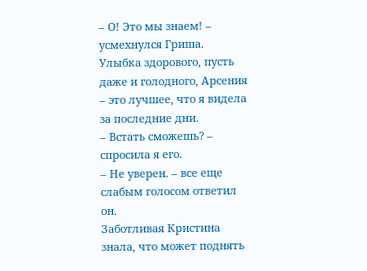– О! Это мы знаем! – усмехнулся Гриша.
Улыбка здорового, пусть даже и голодного, Арсения – это лучшее, что я видела за последние дни.
– Встать сможешь? – спросила я его.
– Не уверен. – все еще слабым голосом ответил он.
Заботливая Кристина знала, что может поднять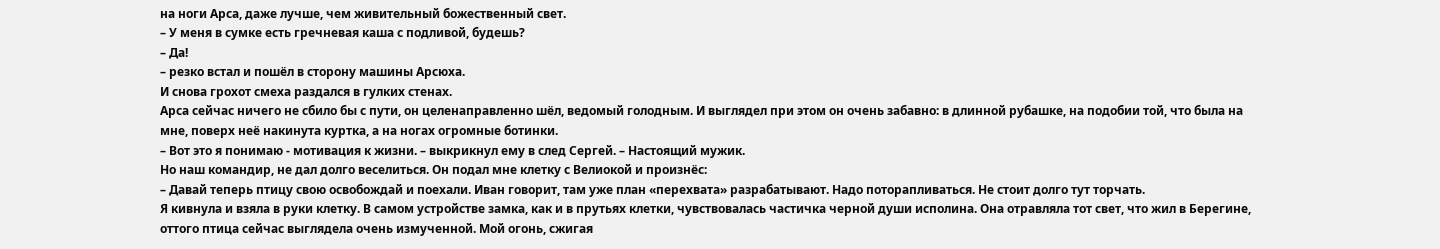на ноги Арса, даже лучше, чем живительный божественный свет.
– У меня в сумке есть гречневая каша с подливой, будешь?
– Да!
– резко встал и пошёл в сторону машины Арсюха.
И снова грохот смеха раздался в гулких стенах.
Арса сейчас ничего не сбило бы с пути, он целенаправленно шёл, ведомый голодным. И выглядел при этом он очень забавно: в длинной рубашке, на подобии той, что была на мне, поверх неё накинута куртка, а на ногах огромные ботинки.
– Вот это я понимаю - мотивация к жизни. – выкрикнул ему в след Сергей. – Настоящий мужик.
Но наш командир, не дал долго веселиться. Он подал мне клетку с Велиокой и произнёс:
– Давай теперь птицу свою освобождай и поехали. Иван говорит, там уже план «перехвата» разрабатывают. Надо поторапливаться. Не стоит долго тут торчать.
Я кивнула и взяла в руки клетку. В самом устройстве замка, как и в прутьях клетки, чувствовалась частичка черной души исполина. Она отравляла тот свет, что жил в Берегине, оттого птица сейчас выглядела очень измученной. Мой огонь, сжигая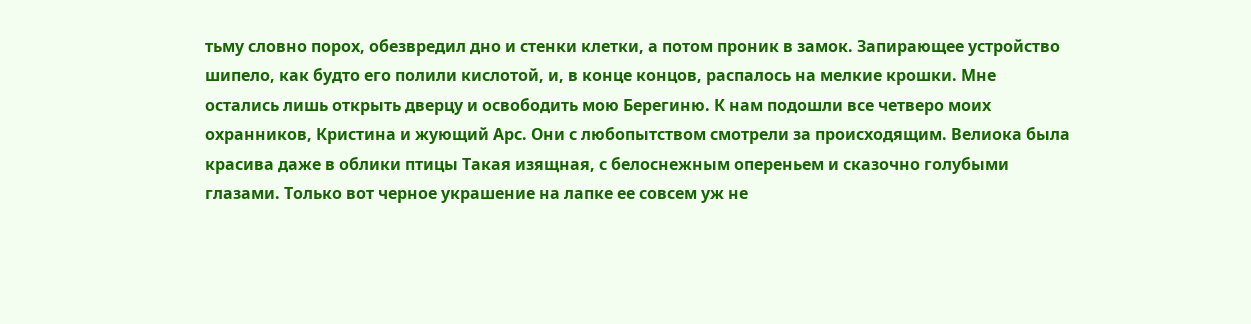тьму словно порох, обезвредил дно и стенки клетки, а потом проник в замок. Запирающее устройство шипело, как будто его полили кислотой, и, в конце концов, распалось на мелкие крошки. Мне остались лишь открыть дверцу и освободить мою Берегиню. К нам подошли все четверо моих охранников, Кристина и жующий Арс. Они с любопытством смотрели за происходящим. Велиока была красива даже в облики птицы Такая изящная, с белоснежным опереньем и сказочно голубыми глазами. Только вот черное украшение на лапке ее совсем уж не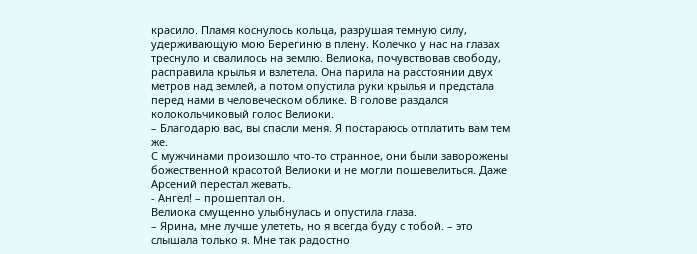красило. Пламя коснулось кольца, разрушая темную силу, удерживающую мою Берегиню в плену. Колечко у нас на глазах треснуло и свалилось на землю. Велиока, почувствовав свободу, расправила крылья и взлетела. Она парила на расстоянии двух метров над землей, а потом опустила руки крылья и предстала перед нами в человеческом облике. В голове раздался колокольчиковый голос Велиоки.
– Благодарю вас, вы спасли меня. Я постараюсь отплатить вам тем же.
С мужчинами произошло что-то странное, они были заворожены божественной красотой Велиоки и не могли пошевелиться. Даже Арсений перестал жевать.
- Ангел! – прошептал он.
Велиока смущенно улыбнулась и опустила глаза.
– Ярина, мне лучше улететь, но я всегда буду с тобой. – это слышала только я. Мне так радостно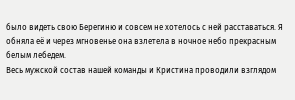было видеть свою Берегиню и совсем не хотелось с ней расставаться. Я обняла её и через мгновенье она взлетела в ночное небо прекрасным белым лебедем.
Весь мужской состав нашей команды и Кристина проводили взглядом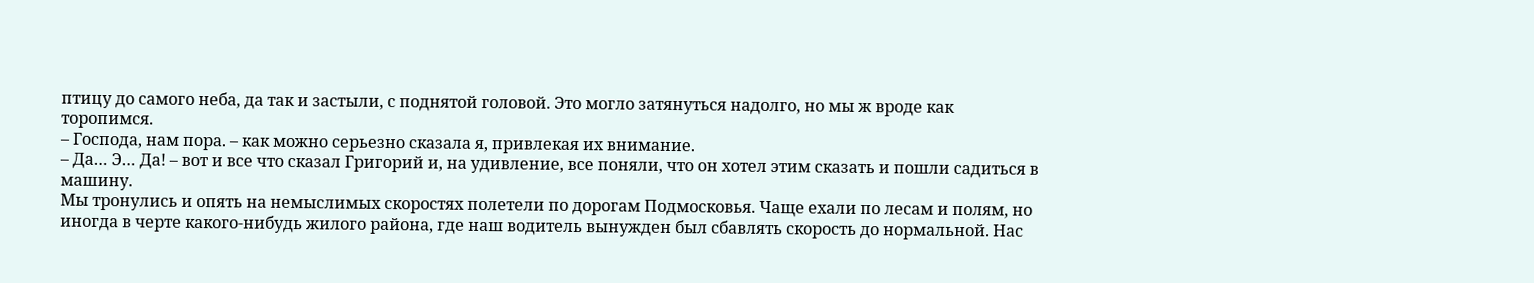птицу до самого неба, да так и застыли, с поднятой головой. Это могло затянуться надолго, но мы ж вроде как торопимся.
– Господа, нам пора. – как можно серьезно сказала я, привлекая их внимание.
– Да… Э… Да! – вот и все что сказал Григорий и, на удивление, все поняли, что он хотел этим сказать и пошли садиться в машину.
Мы тронулись и опять на немыслимых скоростях полетели по дорогам Подмосковья. Чаще ехали по лесам и полям, но иногда в черте какого-нибудь жилого района, где наш водитель вынужден был сбавлять скорость до нормальной. Нас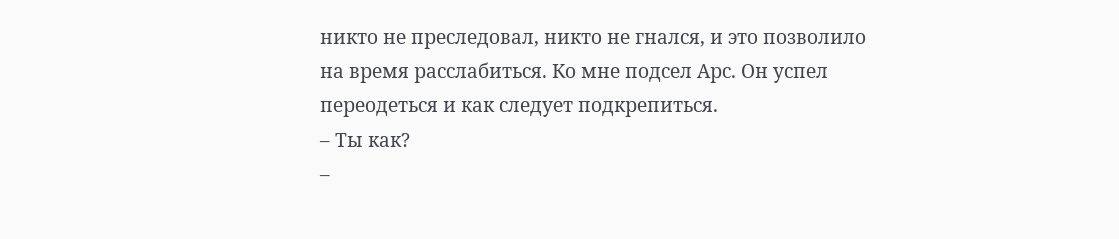никто не преследовал, никто не гнался, и это позволило на время расслабиться. Ко мне подсел Арс. Он успел переодеться и как следует подкрепиться.
– Ты как?
–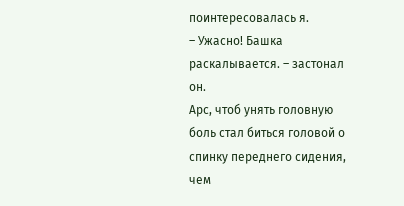поинтересовалась я.
– Ужасно! Башка раскалывается. – застонал он.
Арс, чтоб унять головную боль стал биться головой о спинку переднего сидения, чем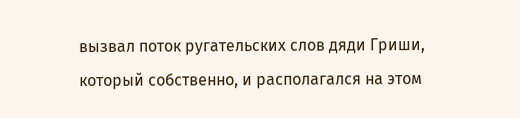вызвал поток ругательских слов дяди Гриши, который собственно, и располагался на этом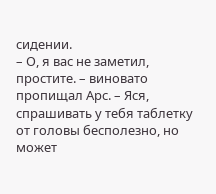сидении.
– О, я вас не заметил, простите. – виновато пропищал Арс. – Яся, спрашивать у тебя таблетку от головы бесполезно, но может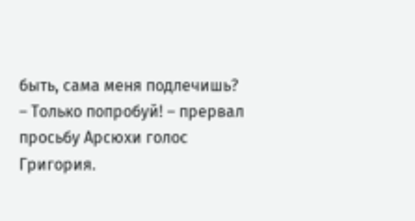быть, сама меня подлечишь?
– Только попробуй! – прервал просьбу Арсюхи голос Григория.